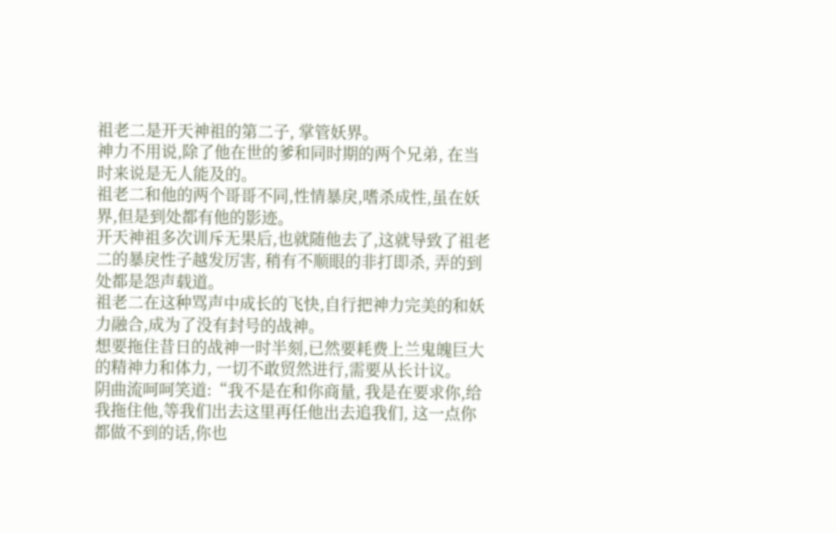祖老二是开天神祖的第二子, 掌管妖界。
神力不用说,除了他在世的爹和同时期的两个兄弟, 在当时来说是无人能及的。
祖老二和他的两个哥哥不同,性情暴戾,嗜杀成性,虽在妖界,但是到处都有他的影迹。
开天神祖多次训斥无果后,也就随他去了,这就导致了祖老二的暴戾性子越发厉害, 稍有不顺眼的非打即杀, 弄的到处都是怨声载道。
祖老二在这种骂声中成长的飞快,自行把神力完美的和妖力融合,成为了没有封号的战神。
想要拖住昔日的战神一时半刻,已然要耗费上兰鬼魄巨大的精神力和体力, 一切不敢贸然进行,需要从长计议。
阴曲流呵呵笑道:“我不是在和你商量, 我是在要求你,给我拖住他,等我们出去这里再任他出去追我们, 这一点你都做不到的话,你也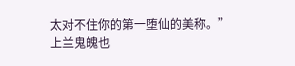太对不住你的第一堕仙的美称。”
上兰鬼魄也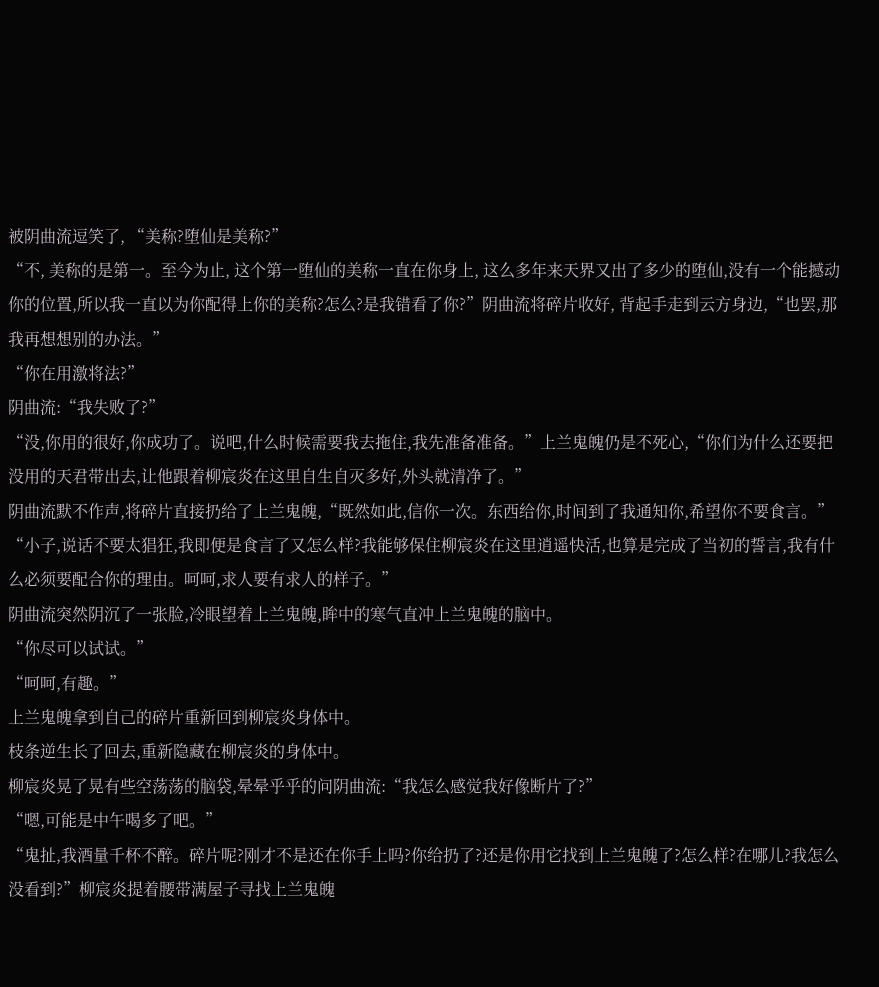被阴曲流逗笑了, “美称?堕仙是美称?”
“不, 美称的是第一。至今为止, 这个第一堕仙的美称一直在你身上, 这么多年来天界又出了多少的堕仙,没有一个能撼动你的位置,所以我一直以为你配得上你的美称?怎么?是我错看了你?”阴曲流将碎片收好, 背起手走到云方身边,“也罢,那我再想想别的办法。”
“你在用激将法?”
阴曲流:“我失败了?”
“没,你用的很好,你成功了。说吧,什么时候需要我去拖住,我先准备准备。”上兰鬼魄仍是不死心,“你们为什么还要把没用的天君带出去,让他跟着柳宸炎在这里自生自灭多好,外头就清净了。”
阴曲流默不作声,将碎片直接扔给了上兰鬼魄,“既然如此,信你一次。东西给你,时间到了我通知你,希望你不要食言。”
“小子,说话不要太猖狂,我即便是食言了又怎么样?我能够保住柳宸炎在这里逍遥快活,也算是完成了当初的誓言,我有什么必须要配合你的理由。呵呵,求人要有求人的样子。”
阴曲流突然阴沉了一张脸,冷眼望着上兰鬼魄,眸中的寒气直冲上兰鬼魄的脑中。
“你尽可以试试。”
“呵呵,有趣。”
上兰鬼魄拿到自己的碎片重新回到柳宸炎身体中。
枝条逆生长了回去,重新隐藏在柳宸炎的身体中。
柳宸炎晃了晃有些空荡荡的脑袋,晕晕乎乎的问阴曲流:“我怎么感觉我好像断片了?”
“嗯,可能是中午喝多了吧。”
“鬼扯,我酒量千杯不醉。碎片呢?刚才不是还在你手上吗?你给扔了?还是你用它找到上兰鬼魄了?怎么样?在哪儿?我怎么没看到?”柳宸炎提着腰带满屋子寻找上兰鬼魄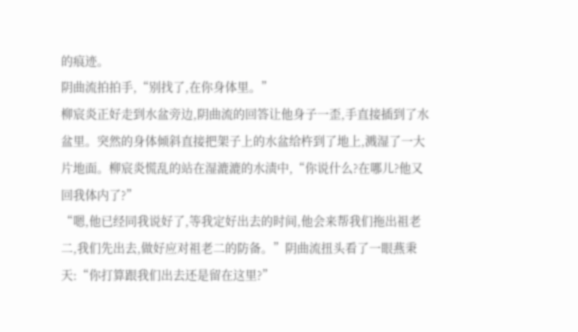的痕迹。
阴曲流拍拍手,“别找了,在你身体里。”
柳宸炎正好走到水盆旁边,阴曲流的回答让他身子一歪,手直接插到了水盆里。突然的身体倾斜直接把架子上的水盆给杵到了地上,溅湿了一大片地面。柳宸炎慌乱的站在湿漉漉的水渍中,“你说什么?在哪儿?他又回我体内了?”
“嗯,他已经同我说好了,等我定好出去的时间,他会来帮我们拖出祖老二,我们先出去,做好应对祖老二的防备。”阴曲流扭头看了一眼燕秉天:“你打算跟我们出去还是留在这里?”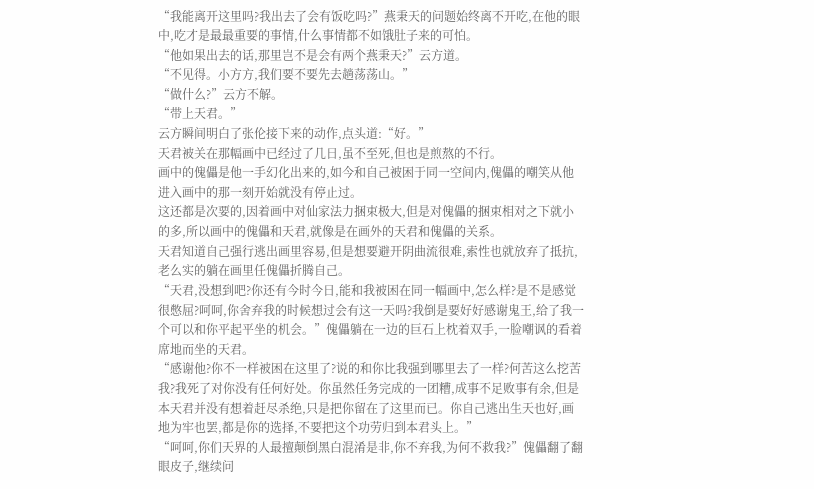“我能离开这里吗?我出去了会有饭吃吗?”燕秉天的问题始终离不开吃,在他的眼中,吃才是最最重要的事情,什么事情都不如饿肚子来的可怕。
“他如果出去的话,那里岂不是会有两个燕秉天?”云方道。
“不见得。小方方,我们要不要先去趟荡荡山。”
“做什么?”云方不解。
“带上天君。”
云方瞬间明白了张伦接下来的动作,点头道:“好。”
天君被关在那幅画中已经过了几日,虽不至死,但也是煎熬的不行。
画中的傀儡是他一手幻化出来的,如今和自己被困于同一空间内,傀儡的嘲笑从他进入画中的那一刻开始就没有停止过。
这还都是次要的,因着画中对仙家法力捆束极大,但是对傀儡的捆束相对之下就小的多,所以画中的傀儡和天君,就像是在画外的天君和傀儡的关系。
天君知道自己强行逃出画里容易,但是想要避开阴曲流很难,索性也就放弃了抵抗,老么实的躺在画里任傀儡折腾自己。
“天君,没想到吧?你还有今时今日,能和我被困在同一幅画中,怎么样?是不是感觉很憋屈?呵呵,你舍弃我的时候想过会有这一天吗?我倒是要好好感谢鬼王,给了我一个可以和你平起平坐的机会。”傀儡躺在一边的巨石上枕着双手,一脸嘲讽的看着席地而坐的天君。
“感谢他?你不一样被困在这里了?说的和你比我强到哪里去了一样?何苦这么挖苦我?我死了对你没有任何好处。你虽然任务完成的一团糟,成事不足败事有余,但是本天君并没有想着赶尽杀绝,只是把你留在了这里而已。你自己逃出生天也好,画地为牢也罢,都是你的选择,不要把这个功劳归到本君头上。”
“呵呵,你们天界的人最擅颠倒黑白混淆是非,你不弃我,为何不救我?”傀儡翻了翻眼皮子,继续问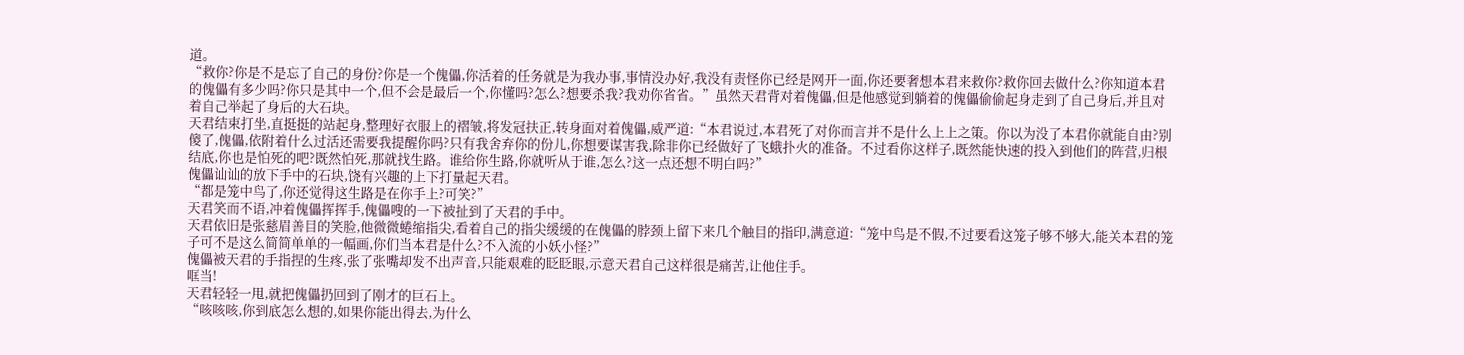道。
“救你?你是不是忘了自己的身份?你是一个傀儡,你活着的任务就是为我办事,事情没办好,我没有责怪你已经是网开一面,你还要奢想本君来救你?救你回去做什么?你知道本君的傀儡有多少吗?你只是其中一个,但不会是最后一个,你懂吗?怎么?想要杀我?我劝你省省。”虽然天君背对着傀儡,但是他感觉到躺着的傀儡偷偷起身走到了自己身后,并且对着自己举起了身后的大石块。
天君结束打坐,直挺挺的站起身,整理好衣服上的褶皱,将发冠扶正,转身面对着傀儡,威严道:“本君说过,本君死了对你而言并不是什么上上之策。你以为没了本君你就能自由?别傻了,傀儡,依附着什么过活还需要我提醒你吗?只有我舍弃你的份儿,你想要谋害我,除非你已经做好了飞蛾扑火的准备。不过看你这样子,既然能快速的投入到他们的阵营,归根结底,你也是怕死的吧?既然怕死,那就找生路。谁给你生路,你就听从于谁,怎么?这一点还想不明白吗?”
傀儡讪讪的放下手中的石块,饶有兴趣的上下打量起天君。
“都是笼中鸟了,你还觉得这生路是在你手上?可笑?”
天君笑而不语,冲着傀儡挥挥手,傀儡嗖的一下被扯到了天君的手中。
天君依旧是张慈眉善目的笑脸,他微微蜷缩指尖,看着自己的指尖缓缓的在傀儡的脖颈上留下来几个触目的指印,满意道:“笼中鸟是不假,不过要看这笼子够不够大,能关本君的笼子可不是这么简简单单的一幅画,你们当本君是什么?不入流的小妖小怪?”
傀儡被天君的手指捏的生疼,张了张嘴却发不出声音,只能艰难的眨眨眼,示意天君自己这样很是痛苦,让他住手。
哐当!
天君轻轻一甩,就把傀儡扔回到了刚才的巨石上。
“咳咳咳,你到底怎么想的,如果你能出得去,为什么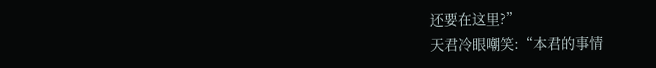还要在这里?”
天君冷眼嘲笑:“本君的事情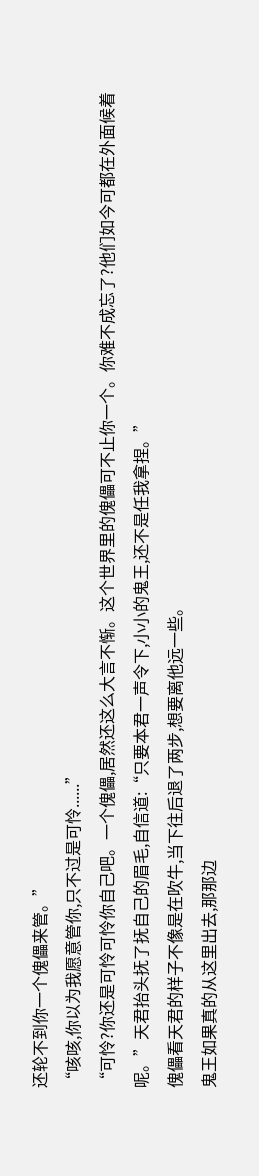还轮不到你一个傀儡来管。”
“咳咳,你以为我愿意管你,只不过是可怜......”
“可怜?你还是可怜可怜你自己吧。一个傀儡,居然还这么大言不惭。这个世界里的傀儡可不止你一个。你难不成忘了?他们如今可都在外面候着呢。”天君抬头抚了抚自己的眉毛,自信道:“只要本君一声令下,小小的鬼王,还不是任我拿捏。”
傀儡看天君的样子不像是在吹牛,当下往后退了两步,想要离他远一些。
鬼王如果真的从这里出去,那那边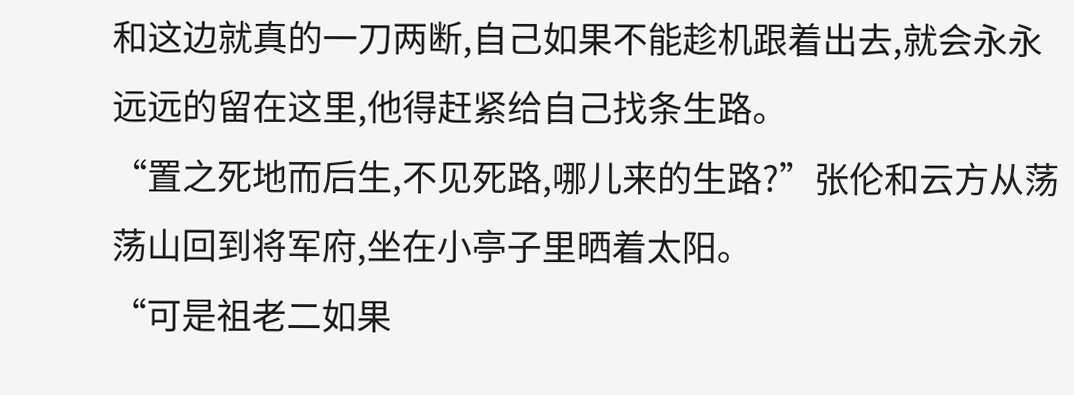和这边就真的一刀两断,自己如果不能趁机跟着出去,就会永永远远的留在这里,他得赶紧给自己找条生路。
“置之死地而后生,不见死路,哪儿来的生路?”张伦和云方从荡荡山回到将军府,坐在小亭子里晒着太阳。
“可是祖老二如果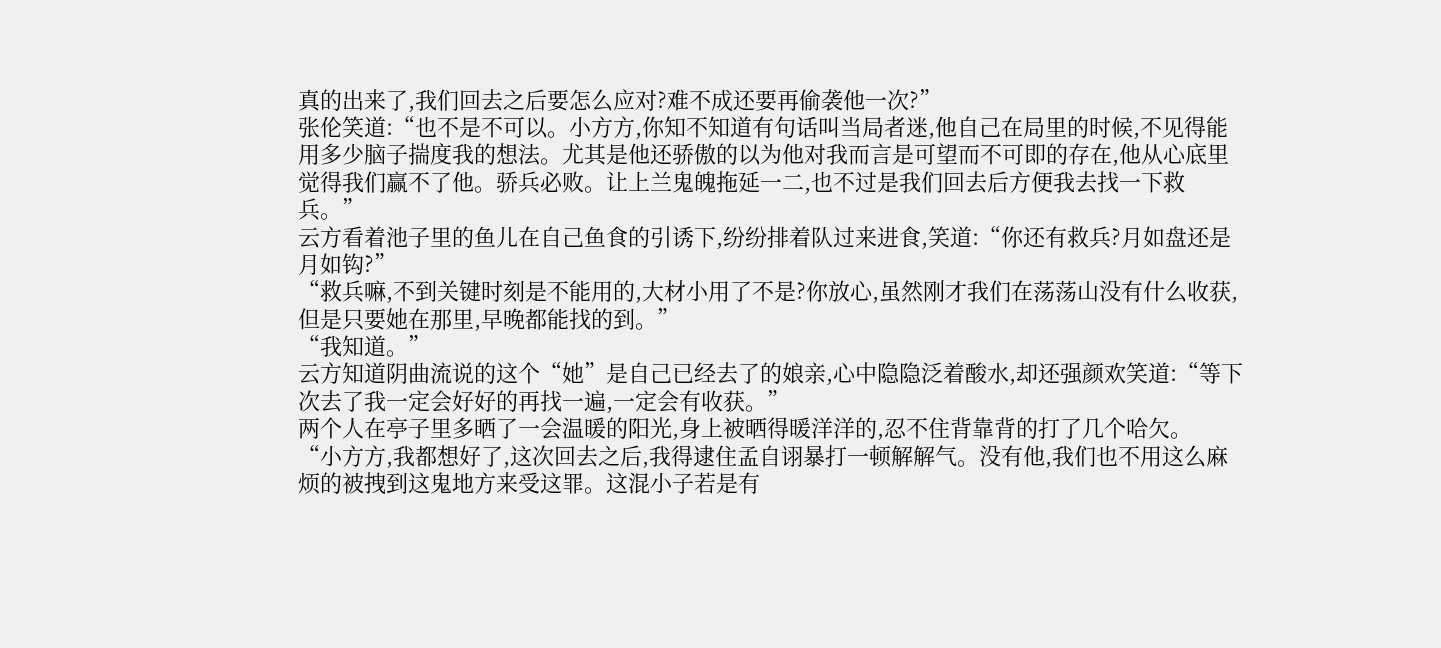真的出来了,我们回去之后要怎么应对?难不成还要再偷袭他一次?”
张伦笑道:“也不是不可以。小方方,你知不知道有句话叫当局者迷,他自己在局里的时候,不见得能用多少脑子揣度我的想法。尤其是他还骄傲的以为他对我而言是可望而不可即的存在,他从心底里觉得我们赢不了他。骄兵必败。让上兰鬼魄拖延一二,也不过是我们回去后方便我去找一下救兵。”
云方看着池子里的鱼儿在自己鱼食的引诱下,纷纷排着队过来进食,笑道:“你还有救兵?月如盘还是月如钩?”
“救兵嘛,不到关键时刻是不能用的,大材小用了不是?你放心,虽然刚才我们在荡荡山没有什么收获,但是只要她在那里,早晚都能找的到。”
“我知道。”
云方知道阴曲流说的这个“她”是自己已经去了的娘亲,心中隐隐泛着酸水,却还强颜欢笑道:“等下次去了我一定会好好的再找一遍,一定会有收获。”
两个人在亭子里多晒了一会温暖的阳光,身上被晒得暖洋洋的,忍不住背靠背的打了几个哈欠。
“小方方,我都想好了,这次回去之后,我得逮住孟自诩暴打一顿解解气。没有他,我们也不用这么麻烦的被拽到这鬼地方来受这罪。这混小子若是有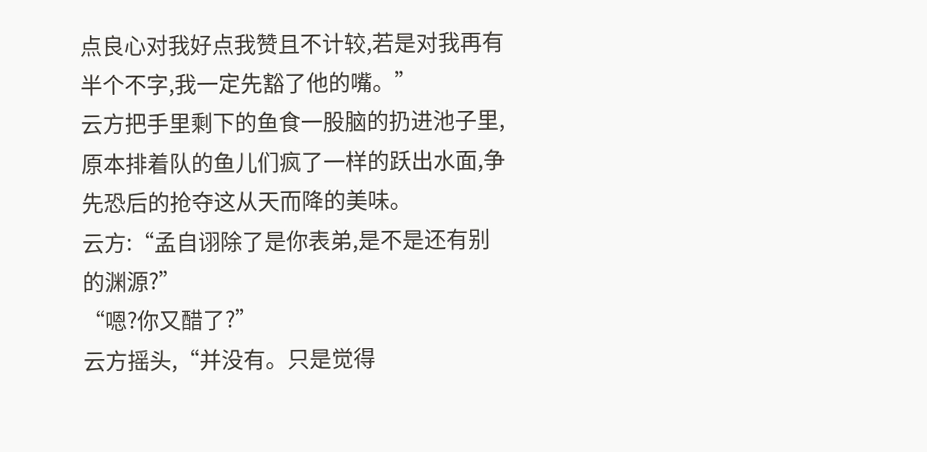点良心对我好点我赞且不计较,若是对我再有半个不字,我一定先豁了他的嘴。”
云方把手里剩下的鱼食一股脑的扔进池子里,原本排着队的鱼儿们疯了一样的跃出水面,争先恐后的抢夺这从天而降的美味。
云方:“孟自诩除了是你表弟,是不是还有别的渊源?”
“嗯?你又醋了?”
云方摇头,“并没有。只是觉得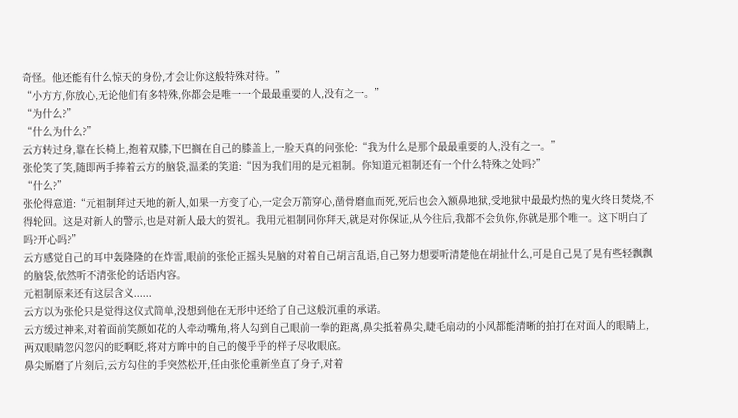奇怪。他还能有什么惊天的身份,才会让你这般特殊对待。”
“小方方,你放心,无论他们有多特殊,你都会是唯一一个最最重要的人,没有之一。”
“为什么?”
“什么为什么?”
云方转过身,靠在长椅上,抱着双膝,下巴搁在自己的膝盖上,一脸天真的问张伦:“我为什么是那个最最重要的人,没有之一。”
张伦笑了笑,随即两手捧着云方的脑袋,温柔的笑道:“因为我们用的是元祖制。你知道元祖制还有一个什么特殊之处吗?”
“什么?”
张伦得意道:“元祖制拜过天地的新人,如果一方变了心,一定会万箭穿心,凿骨磨血而死,死后也会入额鼻地狱,受地狱中最最灼热的鬼火终日焚烧,不得轮回。这是对新人的警示,也是对新人最大的贺礼。我用元祖制同你拜天,就是对你保证,从今往后,我都不会负你,你就是那个唯一。这下明白了吗?开心吗?”
云方感觉自己的耳中轰隆隆的在炸雷,眼前的张伦正摇头晃脑的对着自己胡言乱语,自己努力想要听清楚他在胡扯什么,可是自己晃了晃有些轻飘飘的脑袋,依然听不清张伦的话语内容。
元祖制原来还有这层含义......
云方以为张伦只是觉得这仪式简单,没想到他在无形中还给了自己这般沉重的承诺。
云方缓过神来,对着面前笑颜如花的人牵动嘴角,将人勾到自己眼前一拳的距离,鼻尖抵着鼻尖,睫毛扇动的小风都能清晰的拍打在对面人的眼睛上,两双眼睛忽闪忽闪的眨啊眨,将对方眸中的自己的傻乎乎的样子尽收眼底。
鼻尖厮磨了片刻后,云方勾住的手突然松开,任由张伦重新坐直了身子,对着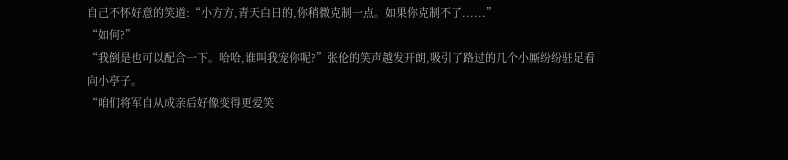自己不怀好意的笑道:“小方方,青天白日的,你稍微克制一点。如果你克制不了......”
“如何?”
“我倒是也可以配合一下。哈哈,谁叫我宠你呢?”张伦的笑声越发开朗,吸引了路过的几个小厮纷纷驻足看向小亭子。
“咱们将军自从成亲后好像变得更爱笑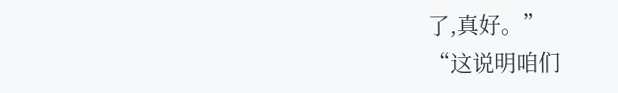了,真好。”
“这说明咱们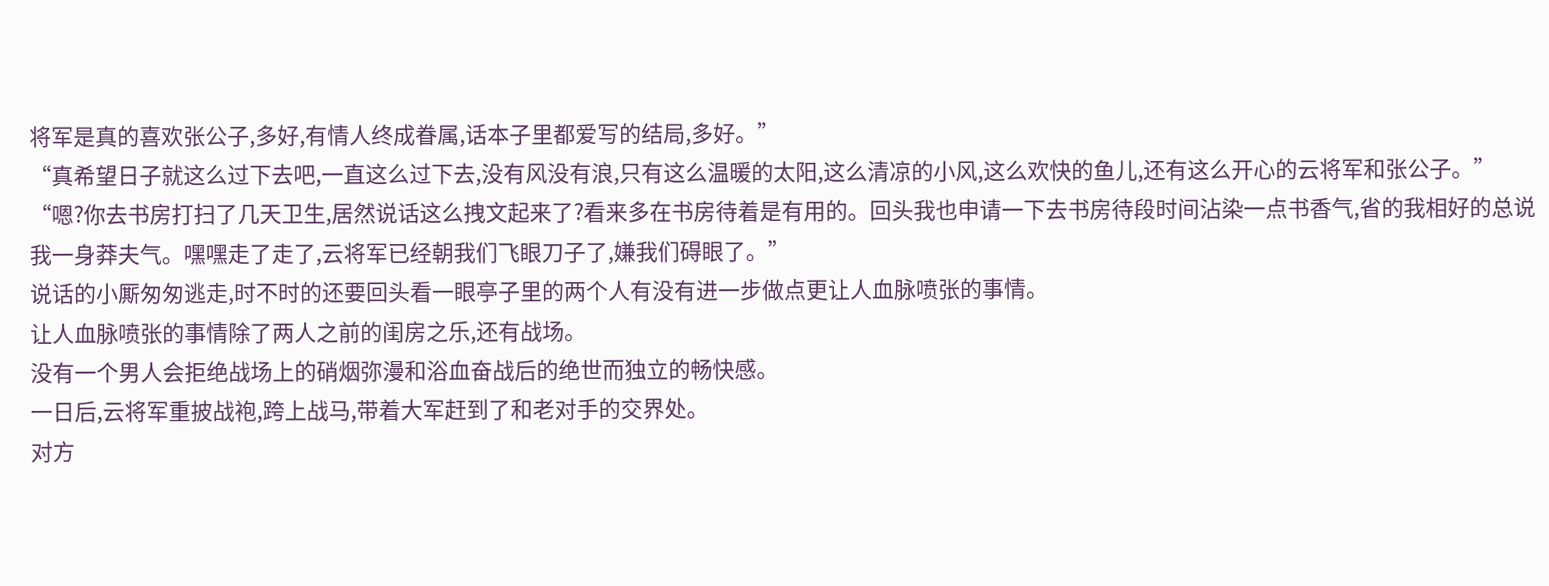将军是真的喜欢张公子,多好,有情人终成眷属,话本子里都爱写的结局,多好。”
“真希望日子就这么过下去吧,一直这么过下去,没有风没有浪,只有这么温暖的太阳,这么清凉的小风,这么欢快的鱼儿,还有这么开心的云将军和张公子。”
“嗯?你去书房打扫了几天卫生,居然说话这么拽文起来了?看来多在书房待着是有用的。回头我也申请一下去书房待段时间沾染一点书香气,省的我相好的总说我一身莽夫气。嘿嘿走了走了,云将军已经朝我们飞眼刀子了,嫌我们碍眼了。”
说话的小厮匆匆逃走,时不时的还要回头看一眼亭子里的两个人有没有进一步做点更让人血脉喷张的事情。
让人血脉喷张的事情除了两人之前的闺房之乐,还有战场。
没有一个男人会拒绝战场上的硝烟弥漫和浴血奋战后的绝世而独立的畅快感。
一日后,云将军重披战袍,跨上战马,带着大军赶到了和老对手的交界处。
对方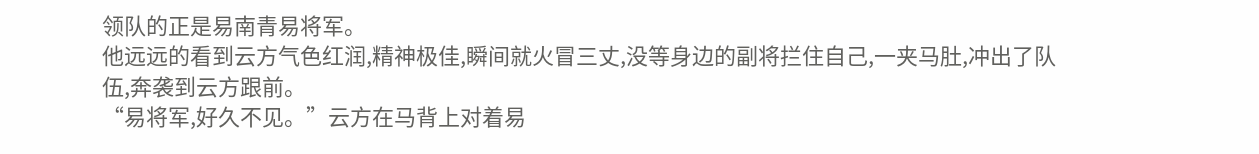领队的正是易南青易将军。
他远远的看到云方气色红润,精神极佳,瞬间就火冒三丈,没等身边的副将拦住自己,一夹马肚,冲出了队伍,奔袭到云方跟前。
“易将军,好久不见。”云方在马背上对着易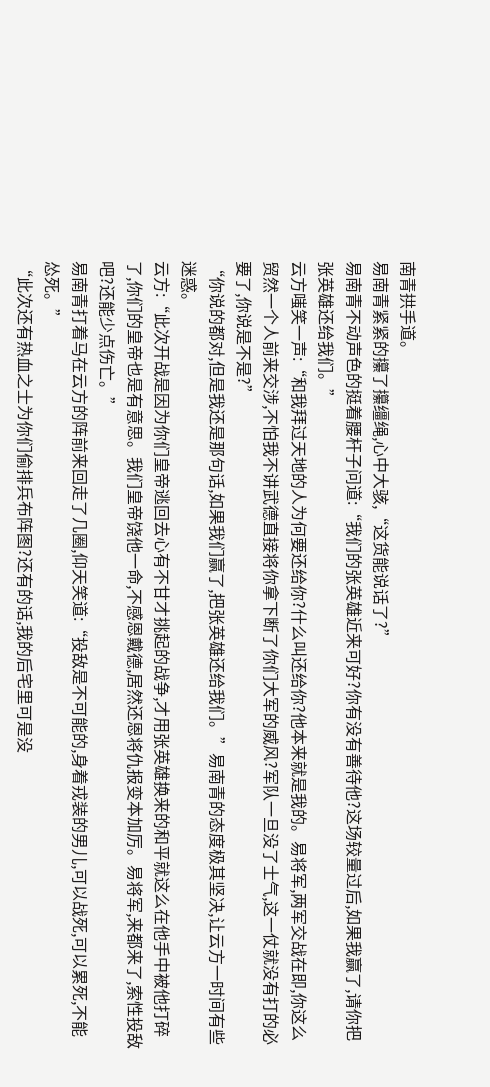南青拱手道。
易南青紧紧的攥了攥缰绳,心中大骇,“这货能说话了?”
易南青不动声色的挺着腰杆子问道:“我们的张英雄近来可好?你有没有善待他?这场较量过后,如果我赢了,请你把张英雄还给我们。”
云方嗤笑一声:“和我拜过天地的人为何要还给你?什么叫还给你?他本来就是我的。易将军,两军交战在即,你这么贸然一个人前来交涉,不怕我不讲武德直接将你拿下断了你们大军的威风?军队一旦没了士气,这一仗就没有打的必要了,你说是不是?”
“你说的都对,但是我还是那句话,如果我们赢了,把张英雄还给我们。”易南青的态度极其坚决,让云方一时间有些迷惑。
云方:“此次开战是因为你们皇帝逃回去心有不甘才挑起的战争,才用张英雄换来的和平就这么在他手中被他打碎了,你们的皇帝也是有意思。我们皇帝饶他一命,不感恩戴德,居然还恩将仇报变本加厉。易将军,来都来了,索性投敌吧?还能少点伤亡。”
易南青打着马在云方的阵前来回走了几圈,仰天笑道:“投敌是不可能的,身着戎装的男儿,可以战死,可以累死,不能怂死。”
“此次还有热血之士为你们偷排兵布阵图?还有的话,我的后宅里可是没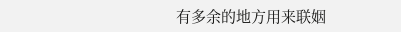有多余的地方用来联姻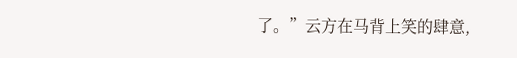了。”云方在马背上笑的肆意,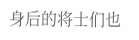身后的将士们也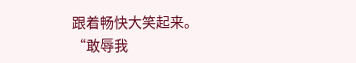跟着畅快大笑起来。
“敢辱我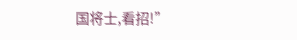国将士,看招!”